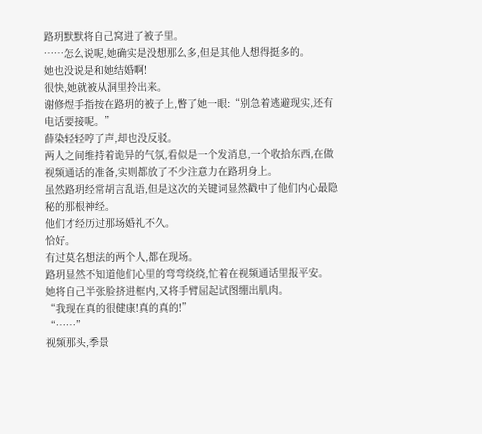路玥默默将自己窝进了被子里。
……怎么说呢,她确实是没想那么多,但是其他人想得挺多的。
她也没说是和她结婚啊!
很快,她就被从洞里拎出来。
谢修煜手指按在路玥的被子上,瞥了她一眼:“别急着逃避现实,还有电话要接呢。”
薛染轻轻哼了声,却也没反驳。
两人之间维持着诡异的气氛,看似是一个发消息,一个收拾东西,在做视频通话的准备,实则都放了不少注意力在路玥身上。
虽然路玥经常胡言乱语,但是这次的关键词显然戳中了他们内心最隐秘的那根神经。
他们才经历过那场婚礼不久。
恰好。
有过莫名想法的两个人,都在现场。
路玥显然不知道他们心里的弯弯绕绕,忙着在视频通话里报平安。
她将自己半张脸挤进框内,又将手臂屈起试图绷出肌肉。
“我现在真的很健康!真的真的!”
“……”
视频那头,季景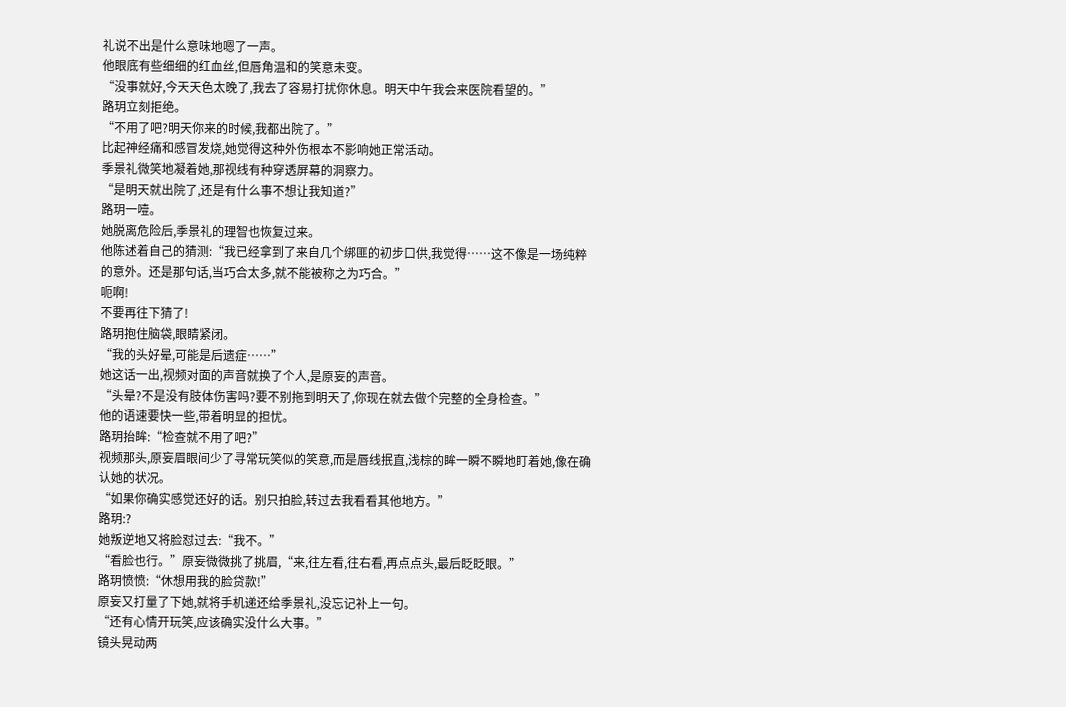礼说不出是什么意味地嗯了一声。
他眼底有些细细的红血丝,但唇角温和的笑意未变。
“没事就好,今天天色太晚了,我去了容易打扰你休息。明天中午我会来医院看望的。”
路玥立刻拒绝。
“不用了吧?明天你来的时候,我都出院了。”
比起神经痛和感冒发烧,她觉得这种外伤根本不影响她正常活动。
季景礼微笑地凝着她,那视线有种穿透屏幕的洞察力。
“是明天就出院了,还是有什么事不想让我知道?”
路玥一噎。
她脱离危险后,季景礼的理智也恢复过来。
他陈述着自己的猜测:“我已经拿到了来自几个绑匪的初步口供,我觉得……这不像是一场纯粹的意外。还是那句话,当巧合太多,就不能被称之为巧合。”
呃啊!
不要再往下猜了!
路玥抱住脑袋,眼睛紧闭。
“我的头好晕,可能是后遗症……”
她这话一出,视频对面的声音就换了个人,是原妄的声音。
“头晕?不是没有肢体伤害吗?要不别拖到明天了,你现在就去做个完整的全身检查。”
他的语速要快一些,带着明显的担忧。
路玥抬眸:“检查就不用了吧?”
视频那头,原妄眉眼间少了寻常玩笑似的笑意,而是唇线抿直,浅棕的眸一瞬不瞬地盯着她,像在确认她的状况。
“如果你确实感觉还好的话。别只拍脸,转过去我看看其他地方。”
路玥:?
她叛逆地又将脸怼过去:“我不。”
“看脸也行。”原妄微微挑了挑眉,“来,往左看,往右看,再点点头,最后眨眨眼。”
路玥愤愤:“休想用我的脸贷款!”
原妄又打量了下她,就将手机递还给季景礼,没忘记补上一句。
“还有心情开玩笑,应该确实没什么大事。”
镜头晃动两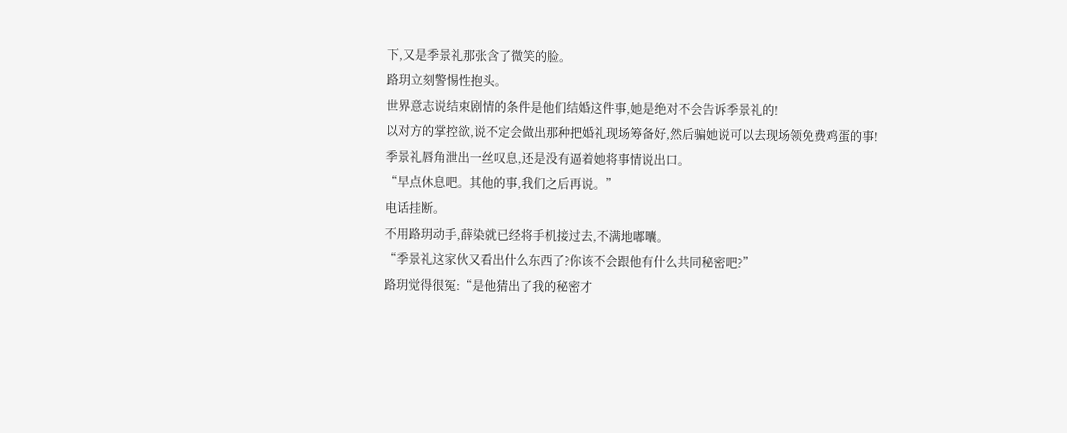下,又是季景礼那张含了微笑的脸。
路玥立刻警惕性抱头。
世界意志说结束剧情的条件是他们结婚这件事,她是绝对不会告诉季景礼的!
以对方的掌控欲,说不定会做出那种把婚礼现场筹备好,然后骗她说可以去现场领免费鸡蛋的事!
季景礼唇角泄出一丝叹息,还是没有逼着她将事情说出口。
“早点休息吧。其他的事,我们之后再说。”
电话挂断。
不用路玥动手,薛染就已经将手机接过去,不满地嘟囔。
“季景礼这家伙又看出什么东西了?你该不会跟他有什么共同秘密吧?”
路玥觉得很冤:“是他猜出了我的秘密才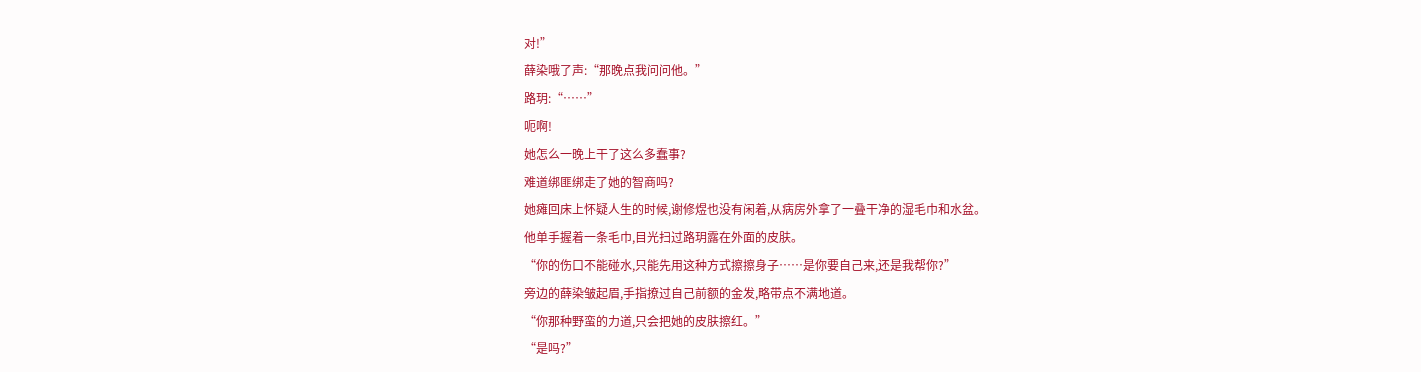对!”
薛染哦了声:“那晚点我问问他。”
路玥:“……”
呃啊!
她怎么一晚上干了这么多蠢事?
难道绑匪绑走了她的智商吗?
她瘫回床上怀疑人生的时候,谢修煜也没有闲着,从病房外拿了一叠干净的湿毛巾和水盆。
他单手握着一条毛巾,目光扫过路玥露在外面的皮肤。
“你的伤口不能碰水,只能先用这种方式擦擦身子……是你要自己来,还是我帮你?”
旁边的薛染皱起眉,手指撩过自己前额的金发,略带点不满地道。
“你那种野蛮的力道,只会把她的皮肤擦红。”
“是吗?”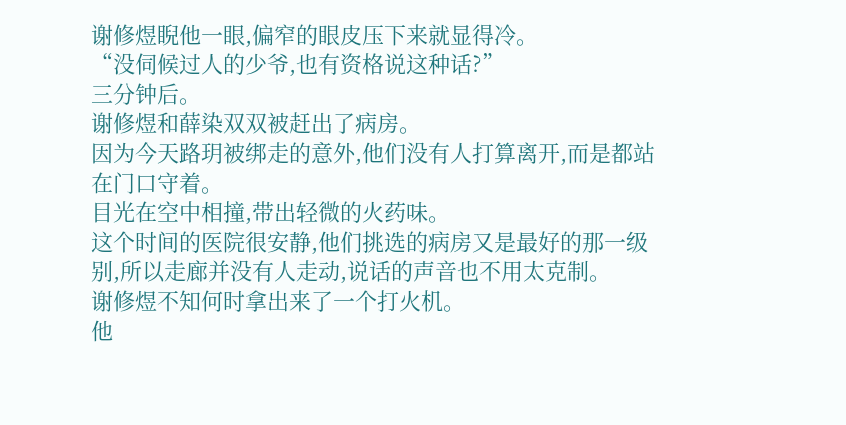谢修煜睨他一眼,偏窄的眼皮压下来就显得冷。
“没伺候过人的少爷,也有资格说这种话?”
三分钟后。
谢修煜和薛染双双被赶出了病房。
因为今天路玥被绑走的意外,他们没有人打算离开,而是都站在门口守着。
目光在空中相撞,带出轻微的火药味。
这个时间的医院很安静,他们挑选的病房又是最好的那一级别,所以走廊并没有人走动,说话的声音也不用太克制。
谢修煜不知何时拿出来了一个打火机。
他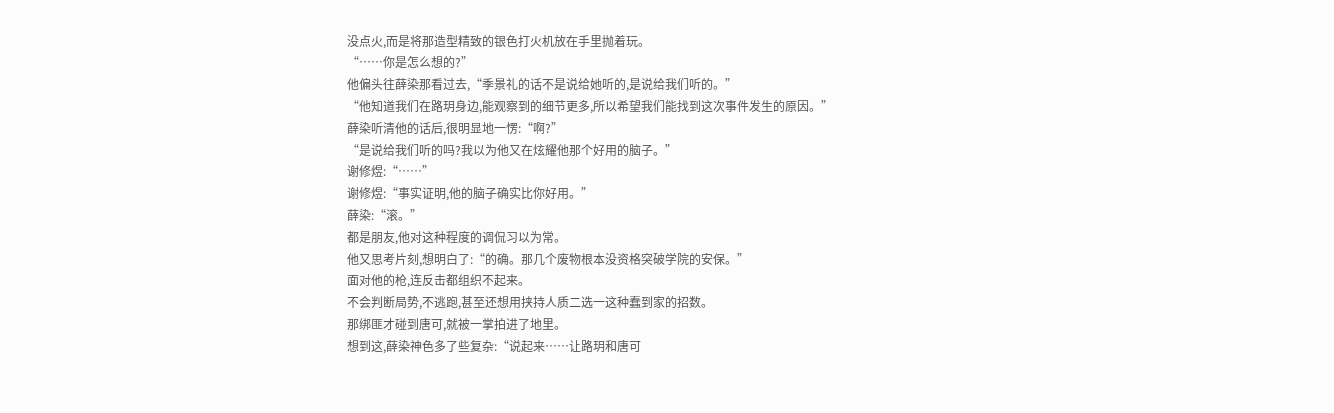没点火,而是将那造型精致的银色打火机放在手里抛着玩。
“……你是怎么想的?”
他偏头往薛染那看过去,“季景礼的话不是说给她听的,是说给我们听的。”
“他知道我们在路玥身边,能观察到的细节更多,所以希望我们能找到这次事件发生的原因。”
薛染听清他的话后,很明显地一愣:“啊?”
“是说给我们听的吗?我以为他又在炫耀他那个好用的脑子。”
谢修煜:“……”
谢修煜:“事实证明,他的脑子确实比你好用。”
薛染:“滚。”
都是朋友,他对这种程度的调侃习以为常。
他又思考片刻,想明白了:“的确。那几个废物根本没资格突破学院的安保。”
面对他的枪,连反击都组织不起来。
不会判断局势,不逃跑,甚至还想用挟持人质二选一这种蠢到家的招数。
那绑匪才碰到唐可,就被一掌拍进了地里。
想到这,薛染神色多了些复杂:“说起来……让路玥和唐可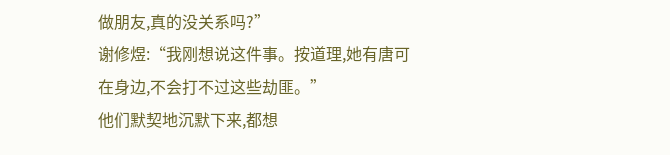做朋友,真的没关系吗?”
谢修煜:“我刚想说这件事。按道理,她有唐可在身边,不会打不过这些劫匪。”
他们默契地沉默下来,都想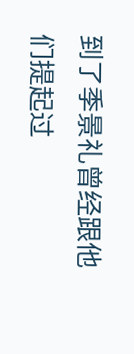到了季景礼曾经跟他们提起过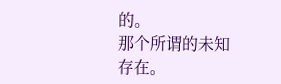的。
那个所谓的未知存在。